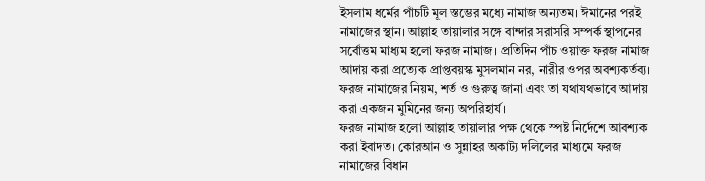ইসলাম ধর্মের পাঁচটি মূল স্তম্ভের মধ্যে নামাজ অন্যতম। ঈমানের পরই নামাজের স্থান। আল্লাহ তায়ালার সঙ্গে বান্দার সরাসরি সম্পর্ক স্থাপনের সর্বোত্তম মাধ্যম হলো ফরজ নামাজ। প্রতিদিন পাঁচ ওয়াক্ত ফরজ নামাজ আদায় করা প্রত্যেক প্রাপ্তবয়স্ক মুসলমান নর, নারীর ওপর অবশ্যকর্তব্য। ফরজ নামাজের নিয়ম, শর্ত ও গুরুত্ব জানা এবং তা যথাযথভাবে আদায় করা একজন মুমিনের জন্য অপরিহার্য।
ফরজ নামাজ হলো আল্লাহ তায়ালার পক্ষ থেকে স্পষ্ট নির্দেশে আবশ্যক করা ইবাদত। কোরআন ও সুন্নাহর অকাট্য দলিলের মাধ্যমে ফরজ নামাজের বিধান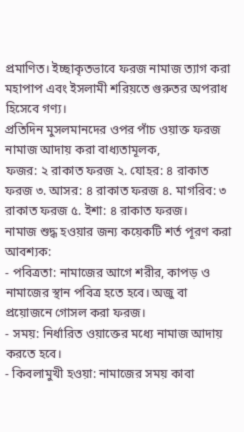প্রমাণিত। ইচ্ছাকৃতভাবে ফরজ নামাজ ত্যাগ করা মহাপাপ এবং ইসলামী শরিয়তে গুরুতর অপরাধ হিসেবে গণ্য।
প্রতিদিন মুসলমানদের ওপর পাঁচ ওয়াক্ত ফরজ নামাজ আদায় করা বাধ্যতামূলক,
ফজর: ২ রাকাত ফরজ ২. যোহর: ৪ রাকাত ফরজ ৩. আসর: ৪ রাকাত ফরজ ৪. মাগরিব: ৩ রাকাত ফরজ ৫. ইশা: ৪ রাকাত ফরজ।
নামাজ শুদ্ধ হওয়ার জন্য কয়েকটি শর্ত পূরণ করা আবশ্যক:
- পবিত্রতা: নামাজের আগে শরীর, কাপড় ও নামাজের স্থান পবিত্র হতে হবে। অজু বা প্রয়োজনে গোসল করা ফরজ।
- সময়: নির্ধারিত ওয়াক্তের মধ্যে নামাজ আদায় করতে হবে।
- কিবলামুখী হওয়া: নামাজের সময় কাবা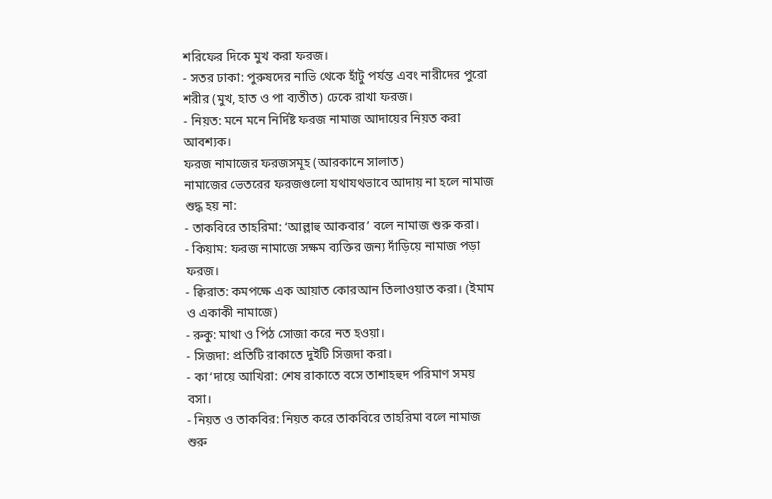শরিফের দিকে মুখ করা ফরজ।
- সতর ঢাকা: পুরুষদের নাভি থেকে হাঁটু পর্যন্ত এবং নারীদের পুরো শরীর (মুখ, হাত ও পা ব্যতীত) ঢেকে রাখা ফরজ।
- নিয়ত: মনে মনে নির্দিষ্ট ফরজ নামাজ আদায়ের নিয়ত করা আবশ্যক।
ফরজ নামাজের ফরজসমূহ (আরকানে সালাত)
নামাজের ভেতরের ফরজগুলো যথাযথভাবে আদায় না হলে নামাজ শুদ্ধ হয় না:
- তাকবিরে তাহরিমা: ‘আল্লাহু আকবার’ বলে নামাজ শুরু করা।
- কিয়াম: ফরজ নামাজে সক্ষম ব্যক্তির জন্য দাঁড়িয়ে নামাজ পড়া ফরজ।
- ক্বিরাত: কমপক্ষে এক আয়াত কোরআন তিলাওয়াত করা। (ইমাম ও একাকী নামাজে)
- রুকু: মাথা ও পিঠ সোজা করে নত হওয়া।
- সিজদা: প্রতিটি রাকাতে দুইটি সিজদা করা।
- কা‘দায়ে আখিরা: শেষ রাকাতে বসে তাশাহহুদ পরিমাণ সময় বসা।
- নিয়ত ও তাকবির: নিয়ত করে তাকবিরে তাহরিমা বলে নামাজ শুরু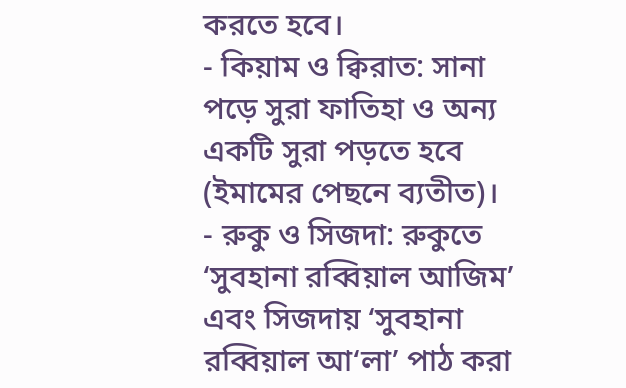করতে হবে।
- কিয়াম ও ক্বিরাত: সানা পড়ে সুরা ফাতিহা ও অন্য একটি সুরা পড়তে হবে (ইমামের পেছনে ব্যতীত)।
- রুকু ও সিজদা: রুকুতে ‘সুবহানা রব্বিয়াল আজিম’ এবং সিজদায় ‘সুবহানা রব্বিয়াল আ‘লা’ পাঠ করা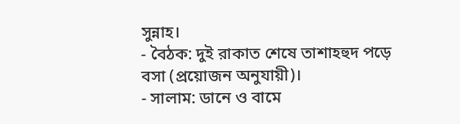সুন্নাহ।
- বৈঠক: দুই রাকাত শেষে তাশাহহুদ পড়ে বসা (প্রয়োজন অনুযায়ী)।
- সালাম: ডানে ও বামে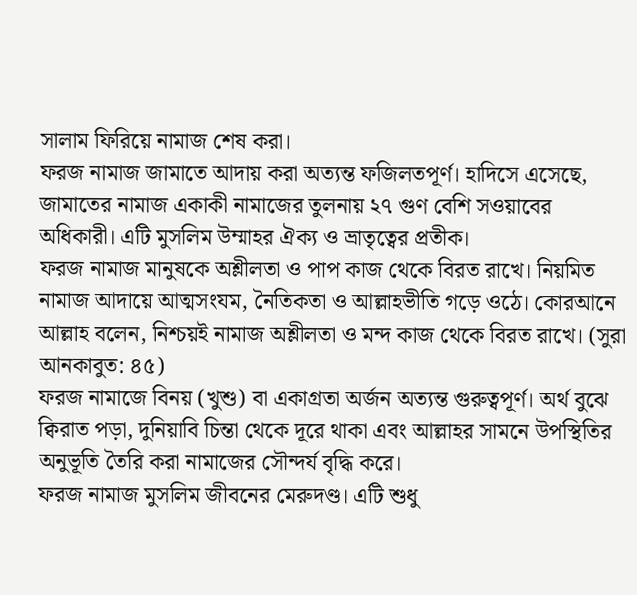সালাম ফিরিয়ে নামাজ শেষ করা।
ফরজ নামাজ জামাতে আদায় করা অত্যন্ত ফজিলতপূর্ণ। হাদিসে এসেছে, জামাতের নামাজ একাকী নামাজের তুলনায় ২৭ গুণ বেশি সওয়াবের অধিকারী। এটি মুসলিম উম্মাহর ঐক্য ও ভ্রাতৃত্বের প্রতীক।
ফরজ নামাজ মানুষকে অশ্লীলতা ও পাপ কাজ থেকে বিরত রাখে। নিয়মিত নামাজ আদায়ে আত্মসংযম, নৈতিকতা ও আল্লাহভীতি গড়ে ওঠে। কোরআনে আল্লাহ বলেন, নিশ্চয়ই নামাজ অশ্লীলতা ও মন্দ কাজ থেকে বিরত রাখে। (সুরা আনকাবুত: ৪৫)
ফরজ নামাজে বিনয় (খুশু) বা একাগ্রতা অর্জন অত্যন্ত গুরুত্বপূর্ণ। অর্থ বুঝে ক্বিরাত পড়া, দুনিয়াবি চিন্তা থেকে দূরে থাকা এবং আল্লাহর সামনে উপস্থিতির অনুভূতি তৈরি করা নামাজের সৌন্দর্য বৃদ্ধি করে।
ফরজ নামাজ মুসলিম জীবনের মেরুদণ্ড। এটি শুধু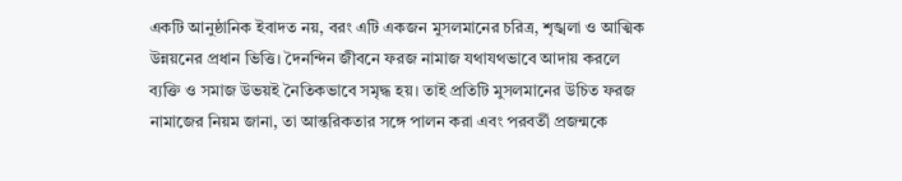একটি আনুষ্ঠানিক ইবাদত নয়, বরং এটি একজন মুসলমানের চরিত্র, শৃঙ্খলা ও আত্মিক উন্নয়নের প্রধান ভিত্তি। দৈনন্দিন জীবনে ফরজ নামাজ যথাযথভাবে আদায় করলে ব্যক্তি ও সমাজ উভয়ই নৈতিকভাবে সমৃদ্ধ হয়। তাই প্রতিটি মুসলমানের উচিত ফরজ নামাজের নিয়ম জানা, তা আন্তরিকতার সঙ্গে পালন করা এবং পরবর্তী প্রজন্মকে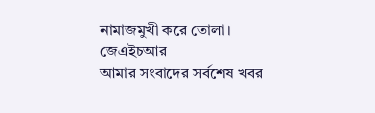নামাজমুখী করে তোলা।
জেএইচআর
আমার সংবাদের সর্বশেষ খবর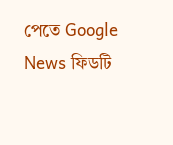পেতে Google News ফিডটি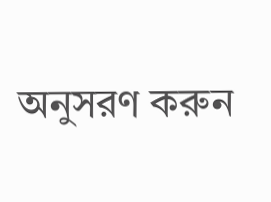অনুসরণ করুন